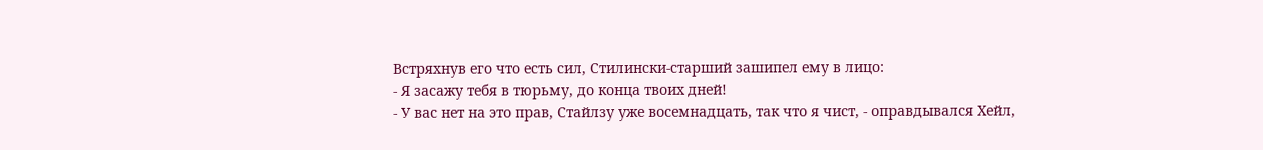Встряхнув его что есть сил, Стилински-старший зашипел ему в лицо:
- Я засажу тебя в тюрьму, до конца твоих дней!
- У вас нет на это прав, Стайлзу уже восемнадцать, так что я чист, - оправдывался Хейл,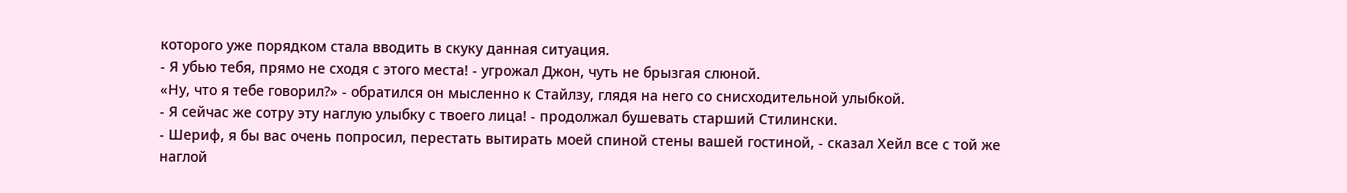которого уже порядком стала вводить в скуку данная ситуация.
- Я убью тебя, прямо не сходя с этого места! - угрожал Джон, чуть не брызгая слюной.
«Ну, что я тебе говорил?» - обратился он мысленно к Стайлзу, глядя на него со снисходительной улыбкой.
- Я сейчас же сотру эту наглую улыбку с твоего лица! - продолжал бушевать старший Стилински.
- Шериф, я бы вас очень попросил, перестать вытирать моей спиной стены вашей гостиной, - сказал Хейл все с той же наглой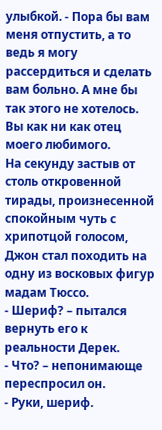улыбкой. - Пора бы вам меня отпустить, а то ведь я могу рассердиться и сделать вам больно. А мне бы так этого не хотелось. Вы как ни как отец моего любимого.
На секунду застыв от столь откровенной тирады, произнесенной спокойным чуть с хрипотцой голосом, Джон стал походить на одну из восковых фигур мадам Тюссо.
- Шериф? – пытался вернуть его к реальности Дерек.
- Что? – непонимающе переспросил он.
- Руки, шериф.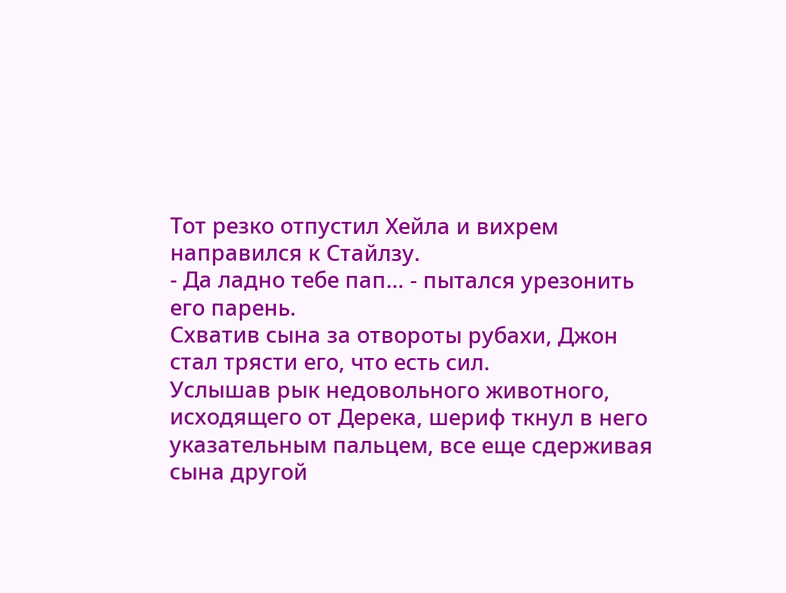Тот резко отпустил Хейла и вихрем направился к Стайлзу.
- Да ладно тебе пап… - пытался урезонить его парень.
Схватив сына за отвороты рубахи, Джон стал трясти его, что есть сил.
Услышав рык недовольного животного, исходящего от Дерека, шериф ткнул в него указательным пальцем, все еще сдерживая сына другой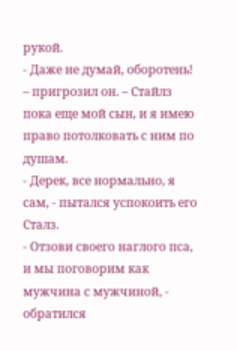рукой.
- Даже не думай, оборотень! – пригрозил он. – Стайлз пока еще мой сын, и я имею право потолковать с ним по душам.
- Дерек, все нормально, я сам, - пытался успокоить его Сталз.
- Отзови своего наглого пса, и мы поговорим как мужчина с мужчиной, - обратился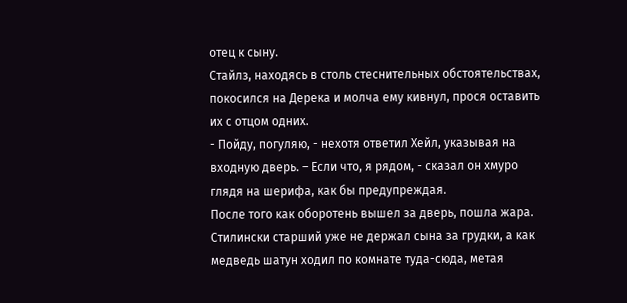отец к сыну.
Стайлз, находясь в столь стеснительных обстоятельствах, покосился на Дерека и молча ему кивнул, прося оставить их с отцом одних.
- Пойду, погуляю, - нехотя ответил Хейл, указывая на входную дверь. – Если что, я рядом, - сказал он хмуро глядя на шерифа, как бы предупреждая.
После того как оборотень вышел за дверь, пошла жара.
Стилински старший уже не держал сына за грудки, а как медведь шатун ходил по комнате туда-сюда, метая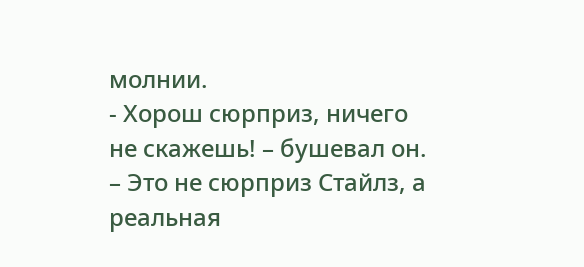молнии.
- Хорош сюрприз, ничего не скажешь! – бушевал он. – Это не сюрприз Стайлз, а реальная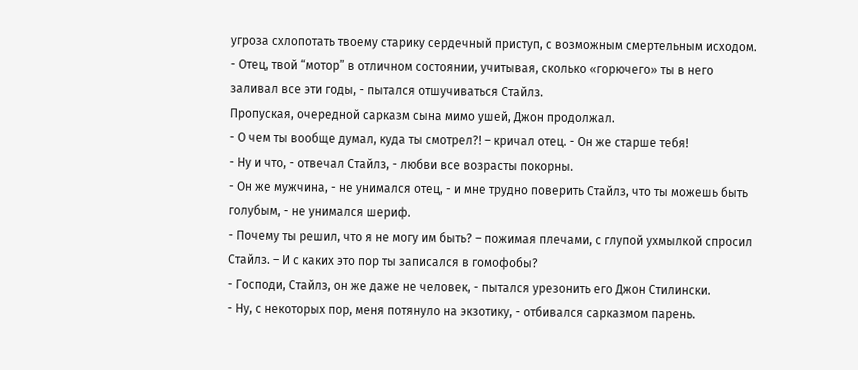угроза схлопотать твоему старику сердечный приступ, с возможным смертельным исходом.
- Отец, твой “мотор” в отличном состоянии, учитывая, сколько «горючего» ты в него заливал все эти годы, - пытался отшучиваться Стайлз.
Пропуская, очередной сарказм сына мимо ушей, Джон продолжал.
- О чем ты вообще думал, куда ты смотрел?! – кричал отец. - Он же старше тебя!
- Ну и что, - отвечал Стайлз, - любви все возрасты покорны.
- Он же мужчина, - не унимался отец, - и мне трудно поверить Стайлз, что ты можешь быть голубым, - не унимался шериф.
- Почему ты решил, что я не могу им быть? – пожимая плечами, с глупой ухмылкой спросил Стайлз. – И с каких это пор ты записался в гомофобы?
- Господи, Стайлз, он же даже не человек, - пытался урезонить его Джон Стилински.
- Ну, с некоторых пор, меня потянуло на экзотику, - отбивался сарказмом парень.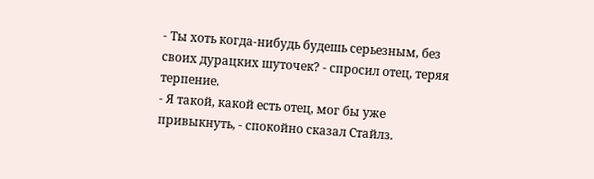- Ты хоть когда-нибудь будешь серьезным, без своих дурацких шуточек? - спросил отец, теряя терпение.
- Я такой, какой есть отец, мог бы уже привыкнуть, - спокойно сказал Стайлз.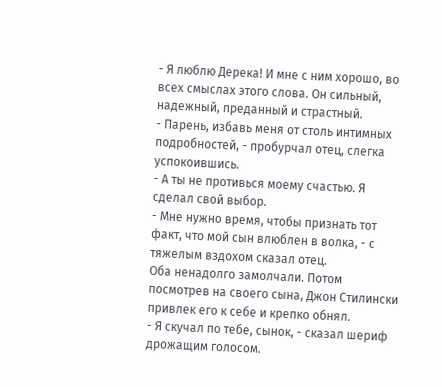- Я люблю Дерека! И мне с ним хорошо, во всех смыслах этого слова. Он сильный, надежный, преданный и страстный.
- Парень, избавь меня от столь интимных подробностей, - пробурчал отец, слегка успокоившись.
- А ты не противься моему счастью. Я сделал свой выбор.
- Мне нужно время, чтобы признать тот факт, что мой сын влюблен в волка, - с тяжелым вздохом сказал отец.
Оба ненадолго замолчали. Потом посмотрев на своего сына, Джон Стилински привлек его к себе и крепко обнял.
- Я скучал по тебе, сынок, - сказал шериф дрожащим голосом.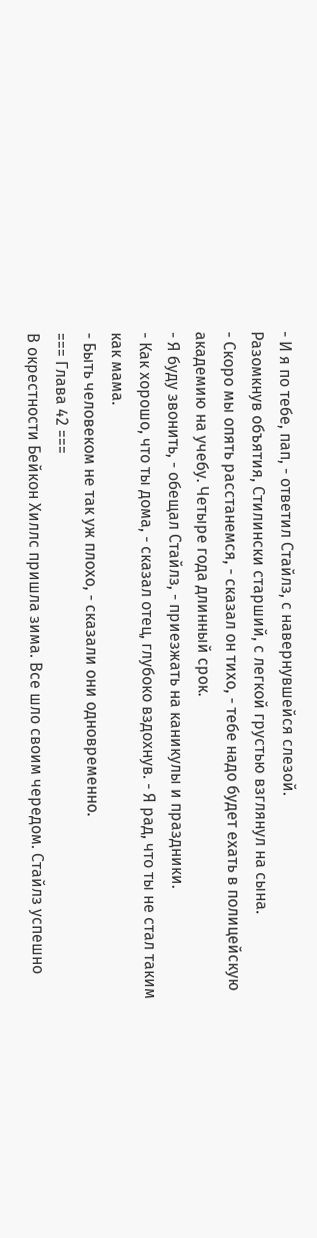- И я по тебе, пап, - ответил Стайлз, с навернувшейся слезой.
Разомкнув объятия, Стилински старший, с легкой грустью взглянул на сына.
- Скоро мы опять расстанемся, - сказал он тихо, - тебе надо будет ехать в полицейскую академию на учебу. Четыре года длинный срок.
- Я буду звонить, - обещал Стайлз, - приезжать на каникулы и праздники.
- Как хорошо, что ты дома, - сказал отец, глубоко вздохнув. - Я рад, что ты не стал таким как мама.
- Быть человеком не так уж плохо, - сказали они одновременно.
=== Глава 42 ===
В окрестности Бейкон Хиллс пришла зима. Все шло своим чередом. Стайлз успешно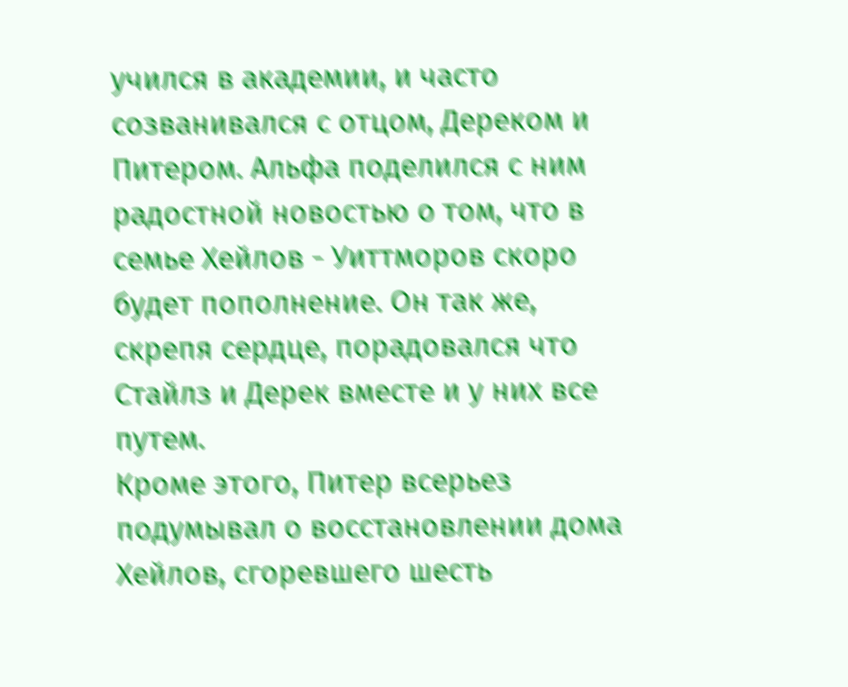учился в академии, и часто созванивался с отцом, Дереком и Питером. Альфа поделился с ним радостной новостью о том, что в семье Хейлов - Уиттморов скоро будет пополнение. Он так же, скрепя сердце, порадовался что Стайлз и Дерек вместе и у них все путем.
Кроме этого, Питер всерьез подумывал о восстановлении дома Хейлов, сгоревшего шесть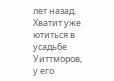лет назад. Хватит уже ютиться в усадьбе Уиттморов, у его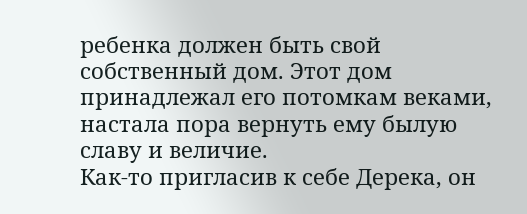ребенка должен быть свой собственный дом. Этот дом принадлежал его потомкам веками, настала пора вернуть ему былую славу и величие.
Как-то пригласив к себе Дерека, он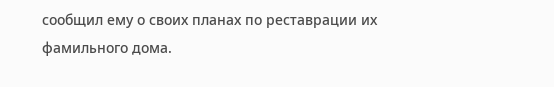сообщил ему о своих планах по реставрации их фамильного дома.